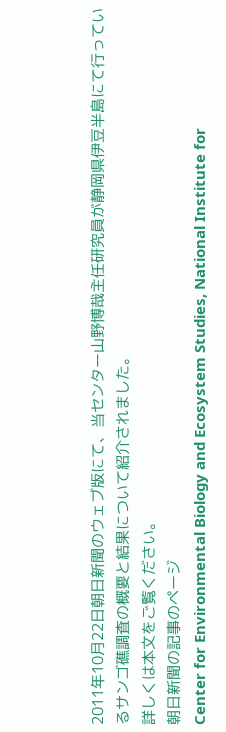2011年10月22日朝日新聞のウェブ版にて、当センター山野博哉主任研究員が静岡県伊豆半島にて行っているサンゴ礁調査の概要と結果について紹介されました。
詳しくは本文をご覧ください。
朝日新聞の記事のページ
Center for Environmental Biology and Ecosystem Studies, National Institute for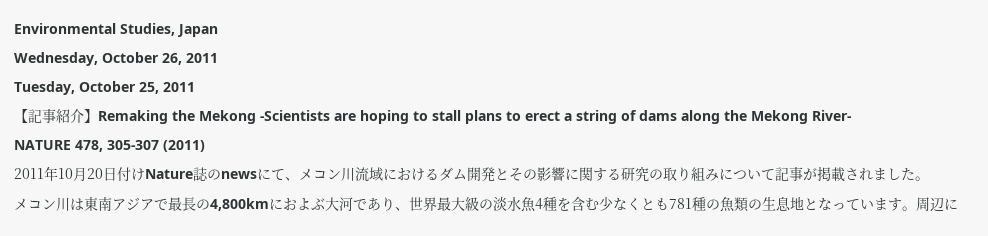Environmental Studies, Japan
Wednesday, October 26, 2011
Tuesday, October 25, 2011
【記事紹介】Remaking the Mekong -Scientists are hoping to stall plans to erect a string of dams along the Mekong River-
NATURE 478, 305-307 (2011)
2011年10月20日付けNature誌のnewsにて、メコン川流域におけるダム開発とその影響に関する研究の取り組みについて記事が掲載されました。
メコン川は東南アジアで最長の4,800kmにおよぶ大河であり、世界最大級の淡水魚4種を含む少なくとも781種の魚類の生息地となっています。周辺に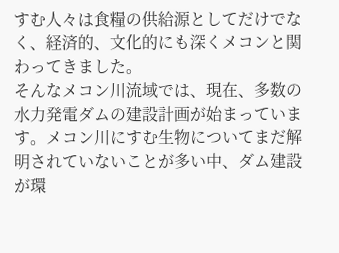すむ人々は食糧の供給源としてだけでなく、経済的、文化的にも深くメコンと関わってきました。
そんなメコン川流域では、現在、多数の水力発電ダムの建設計画が始まっています。メコン川にすむ生物についてまだ解明されていないことが多い中、ダム建設が環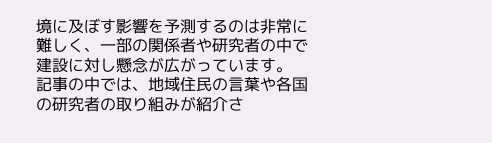境に及ぼす影響を予測するのは非常に難しく、一部の関係者や研究者の中で建設に対し懸念が広がっています。
記事の中では、地域住民の言葉や各国の研究者の取り組みが紹介さ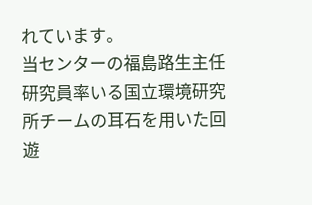れています。
当センターの福島路生主任研究員率いる国立環境研究所チームの耳石を用いた回遊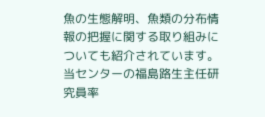魚の生態解明、魚類の分布情報の把握に関する取り組みについても紹介されています。
当センターの福島路生主任研究員率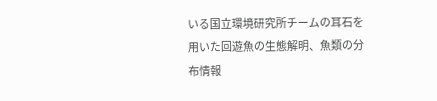いる国立環境研究所チームの耳石を用いた回遊魚の生態解明、魚類の分布情報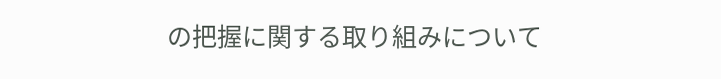の把握に関する取り組みについて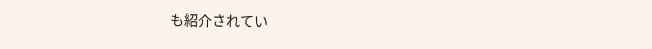も紹介されてい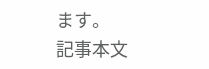ます。
記事本文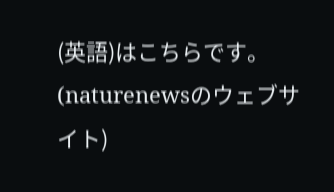(英語)はこちらです。(naturenewsのウェブサイト)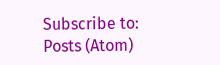Subscribe to:
Posts (Atom)